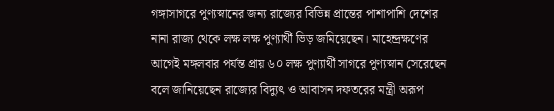গঙ্গাসাগরে পুণ্যস্নানের জন্য রাজ্যের বিভিন্ন প্রান্তের পাশাপাশি দেশের নানা রাজ্য থেকে লক্ষ লক্ষ পুণ্যার্থী ভিড় জমিয়েছেন। মাহেন্দ্রক্ষণের আগেই মঙ্গলবার পর্যন্ত প্রায় ৬০ লক্ষ পুণ্যার্থী সাগরে পুণ্যস্নান সেরেছেন বলে জানিয়েছেন রাজ্যের বিদ্যুৎ ও আবাসন দফতরের মন্ত্রী অরূপ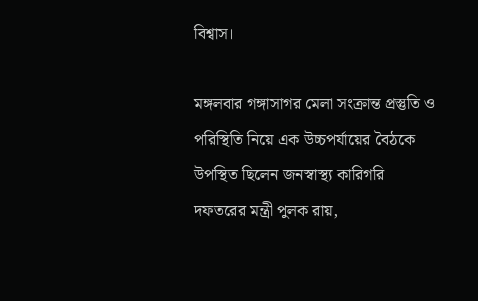বিশ্বাস।

মঙ্গলবার গঙ্গাসাগর মেলা সংক্রান্ত প্রস্তুতি ও পরিস্থিতি নিয়ে এক উচ্চপর্যায়ের বৈঠকে উপস্থিত ছিলেন জনস্বাস্থ্য কারিগরি দফতরের মন্ত্রী পুলক রায়,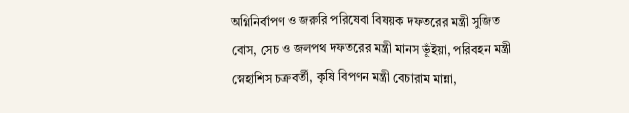অগ্নিনির্বাপণ ও জরুরি পরিষেবা বিষয়ক দফতরের মন্ত্রী সুজিত বোস, সেচ ও জলপথ দফতরের মন্ত্রী মানস ভূঁইয়া, পরিবহন মন্ত্রী স্নেহাশিস চক্রবর্তী, কৃষি বিপণন মন্ত্রী বেচারাম মান্না,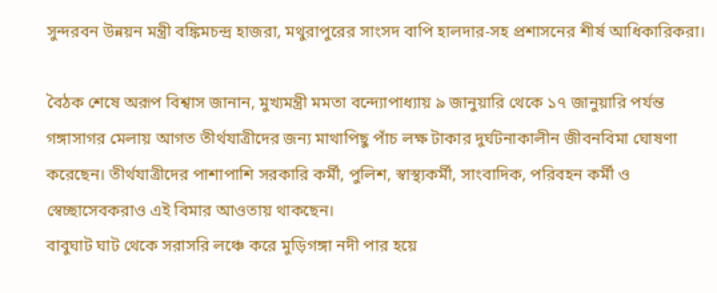সুন্দরবন উন্নয়ন মন্ত্রী বঙ্কিমচন্দ্র হাজরা, মথুরাপুরের সাংসদ বাপি হালদার-সহ প্রশাসনের শীর্ষ আধিকারিকরা।

বৈঠক শেষে অরূপ বিশ্বাস জানান, মুখ্যমন্ত্রী মমতা বন্দ্যোপাধ্যায় ৯ জানুয়ারি থেকে ১৭ জানুয়ারি পর্যন্ত গঙ্গাসাগর মেলায় আগত তীর্থযাত্রীদের জন্য মাথাপিছু পাঁচ লক্ষ টাকার দুর্ঘটনাকালীন জীবনবিমা ঘোষণা করেছেন। তীর্থযাত্রীদের পাশাপাশি সরকারি কর্মী, পুলিশ, স্বাস্থ্যকর্মী, সাংবাদিক, পরিবহন কর্মী ও স্বেচ্ছাসেবকরাও এই বিমার আওতায় থাকছেন।
বাবুঘাট ঘাট থেকে সরাসরি লঞ্চে করে মুড়িগঙ্গা নদী পার হয়ে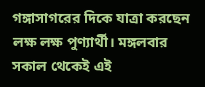গঙ্গাসাগরের দিকে যাত্রা করছেন লক্ষ লক্ষ পুণ্যার্থী। মঙ্গলবার সকাল থেকেই এই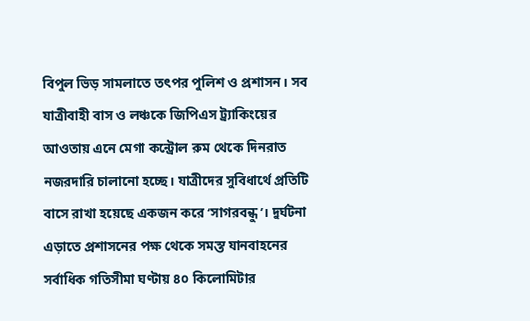বিপুল ভিড় সামলাতে তৎপর পুলিশ ও প্রশাসন। সব যাত্রীবাহী বাস ও লঞ্চকে জিপিএস ট্র্যাকিংয়ের আওতায় এনে মেগা কন্ট্রোল রুম থেকে দিনরাত নজরদারি চালানো হচ্ছে। যাত্রীদের সুবিধার্থে প্রতিটি বাসে রাখা হয়েছে একজন করে ‘সাগরবন্ধু’। দুর্ঘটনা এড়াতে প্রশাসনের পক্ষ থেকে সমস্ত যানবাহনের সর্বাধিক গতিসীমা ঘণ্টায় ৪০ কিলোমিটার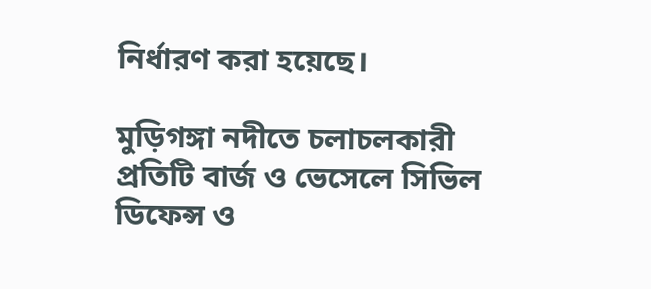নির্ধারণ করা হয়েছে।

মুড়িগঙ্গা নদীতে চলাচলকারী প্রতিটি বার্জ ও ভেসেলে সিভিল ডিফেন্স ও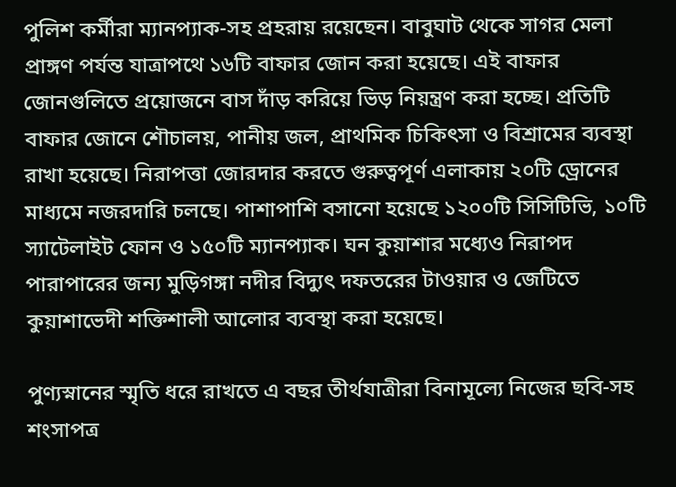পুলিশ কর্মীরা ম্যানপ্যাক-সহ প্রহরায় রয়েছেন। বাবুঘাট থেকে সাগর মেলা প্রাঙ্গণ পর্যন্ত যাত্রাপথে ১৬টি বাফার জোন করা হয়েছে। এই বাফার জোনগুলিতে প্রয়োজনে বাস দাঁড় করিয়ে ভিড় নিয়ন্ত্রণ করা হচ্ছে। প্রতিটি বাফার জোনে শৌচালয়, পানীয় জল, প্রাথমিক চিকিৎসা ও বিশ্রামের ব্যবস্থা রাখা হয়েছে। নিরাপত্তা জোরদার করতে গুরুত্বপূর্ণ এলাকায় ২০টি ড্রোনের মাধ্যমে নজরদারি চলছে। পাশাপাশি বসানো হয়েছে ১২০০টি সিসিটিভি, ১০টি স্যাটেলাইট ফোন ও ১৫০টি ম্যানপ্যাক। ঘন কুয়াশার মধ্যেও নিরাপদ পারাপারের জন্য মুড়িগঙ্গা নদীর বিদ্যুৎ দফতরের টাওয়ার ও জেটিতে কুয়াশাভেদী শক্তিশালী আলোর ব্যবস্থা করা হয়েছে।

পুণ্যস্নানের স্মৃতি ধরে রাখতে এ বছর তীর্থযাত্রীরা বিনামূল্যে নিজের ছবি-সহ শংসাপত্র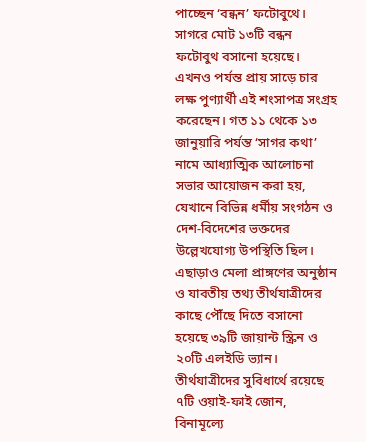পাচ্ছেন ‘বন্ধন’ ফটোবুথে। সাগরে মোট ১৩টি বন্ধন ফটোবুথ বসানো হয়েছে। এখনও পর্যন্ত প্রায় সাড়ে চার লক্ষ পুণ্যার্থী এই শংসাপত্র সংগ্রহ করেছেন। গত ১১ থেকে ১৩ জানুয়ারি পর্যন্ত ‘সাগর কথা’ নামে আধ্যাত্মিক আলোচনা সভার আয়োজন করা হয়, যেখানে বিভিন্ন ধর্মীয় সংগঠন ও দেশ-বিদেশের ভক্তদের উল্লেখযোগ্য উপস্থিতি ছিল। এছাড়াও মেলা প্রাঙ্গণের অনুষ্ঠান ও যাবতীয় তথ্য তীর্থযাত্রীদের কাছে পৌঁছে দিতে বসানো হয়েছে ৩৯টি জায়ান্ট স্ক্রিন ও ২০টি এলইডি ভ্যান। তীর্থযাত্রীদের সুবিধার্থে রয়েছে ৭টি ওয়াই-ফাই জোন, বিনামূল্যে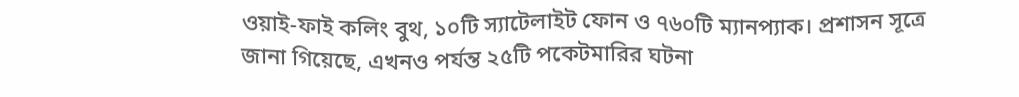ওয়াই-ফাই কলিং বুথ, ১০টি স্যাটেলাইট ফোন ও ৭৬০টি ম্যানপ্যাক। প্রশাসন সূত্রে জানা গিয়েছে, এখনও পর্যন্ত ২৫টি পকেটমারির ঘটনা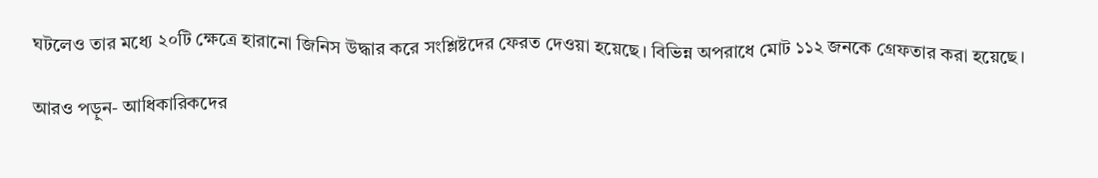ঘটলেও তার মধ্যে ২০টি ক্ষেত্রে হারানো জিনিস উদ্ধার করে সংশ্লিষ্টদের ফেরত দেওয়া হয়েছে। বিভিন্ন অপরাধে মোট ১১২ জনকে গ্রেফতার করা হয়েছে।

আরও পড়ুন- আধিকারিকদের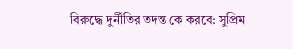বিরুদ্ধে দুর্নীতির তদন্ত কে করবে: সুপ্রিম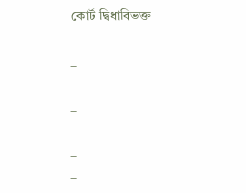কোর্ট দ্বিধাবিভক্ত

_

_

_
_